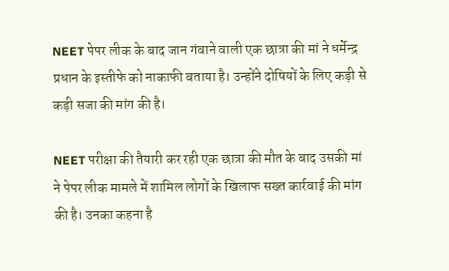NEET पेपर लीक के बाद जान गंवाने वाली एक छात्रा की मां ने धर्मेन्द्र प्रधान के इस्तीफे को नाकाफी बताया है। उन्होंने दोषियों के लिए कड़ी से कड़ी सजा की मांग की है।

NEET परीक्षा की तैयारी कर रही एक छात्रा की मौत के बाद उसकी मां ने पेपर लीक मामले में शामिल लोगों के खिलाफ सख्त कार्रवाई की मांग की है। उनका कहना है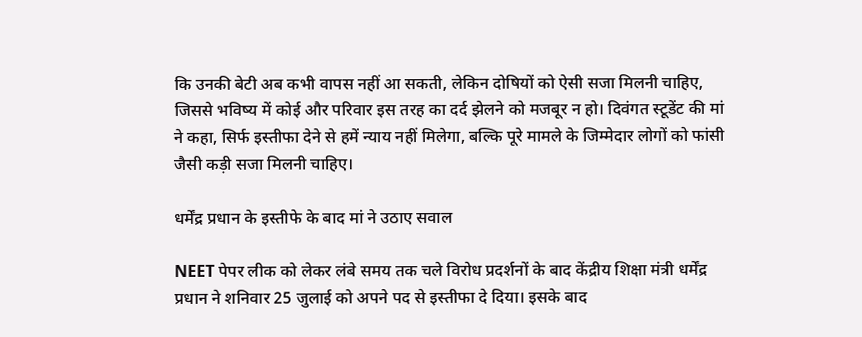कि उनकी बेटी अब कभी वापस नहीं आ सकती, लेकिन दोषियों को ऐसी सजा मिलनी चाहिए, जिससे भविष्य में कोई और परिवार इस तरह का दर्द झेलने को मजबूर न हो। दिवंगत स्टूडेंट की मां ने कहा, सिर्फ इस्तीफा देने से हमें न्याय नहीं मिलेगा, बल्कि पूरे मामले के जिम्मेदार लोगों को फांसी जैसी कड़ी सजा मिलनी चाहिए।

धर्मेंद्र प्रधान के इस्तीफे के बाद मां ने उठाए सवाल

NEET पेपर लीक को लेकर लंबे समय तक चले विरोध प्रदर्शनों के बाद केंद्रीय शिक्षा मंत्री धर्मेंद्र प्रधान ने शनिवार 25 जुलाई को अपने पद से इस्तीफा दे दिया। इसके बाद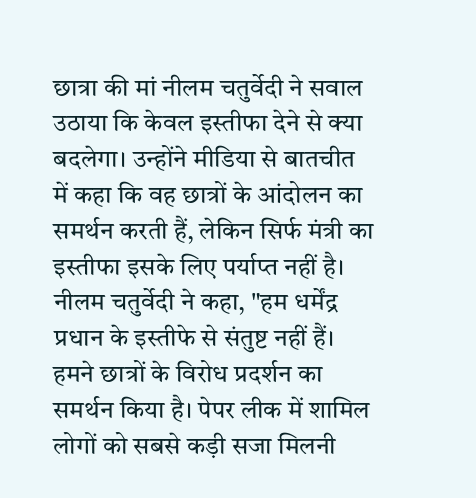छात्रा की मां नीलम चतुर्वेदी ने सवाल उठाया कि केवल इस्तीफा देने से क्या बदलेगा। उन्होंने मीडिया से बातचीत में कहा कि वह छात्रों के आंदोलन का समर्थन करती हैं, लेकिन सिर्फ मंत्री का इस्तीफा इसके लिए पर्याप्त नहीं है। नीलम चतुर्वेदी ने कहा, "हम धर्मेंद्र प्रधान के इस्तीफे से संतुष्ट नहीं हैं। हमने छात्रों के विरोध प्रदर्शन का समर्थन किया है। पेपर लीक में शामिल लोगों को सबसे कड़ी सजा मिलनी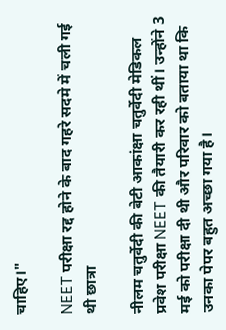चाहिए।"

NEET परीक्षा रद्द होने के बाद गहरे सदमे में चली गई थी छात्रा

नीलम चतुर्वेदी की बेटी आकांक्षा चतुर्वेदी मेडिकल प्रवेश परीक्षा NEET की तैयारी कर रही थीं। उन्होंने 3 मई को परीक्षा दी थी और परिवार को बताया था कि उनका पेपर बहुत अच्छा गया है।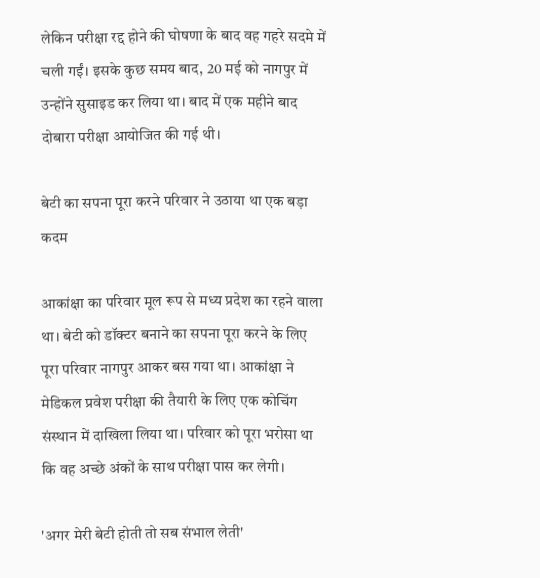लेकिन परीक्षा रद्द होने की घोषणा के बाद वह गहरे सदमे में चली गईं। इसके कुछ समय बाद, 20 मई को नागपुर में उन्होंने सुसाइड कर लिया था। बाद में एक महीने बाद दोबारा परीक्षा आयोजित की गई थी।

बेटी का सपना पूरा करने परिवार ने उठाया था एक बड़ा कदम

आकांक्षा का परिवार मूल रूप से मध्य प्रदेश का रहने वाला था। बेटी को डॉक्टर बनाने का सपना पूरा करने के लिए पूरा परिवार नागपुर आकर बस गया था। आकांक्षा ने मेडिकल प्रवेश परीक्षा की तैयारी के लिए एक कोचिंग संस्थान में दाखिला लिया था। परिवार को पूरा भरोसा था कि वह अच्छे अंकों के साथ परीक्षा पास कर लेगी।

'अगर मेरी बेटी होती तो सब संभाल लेती'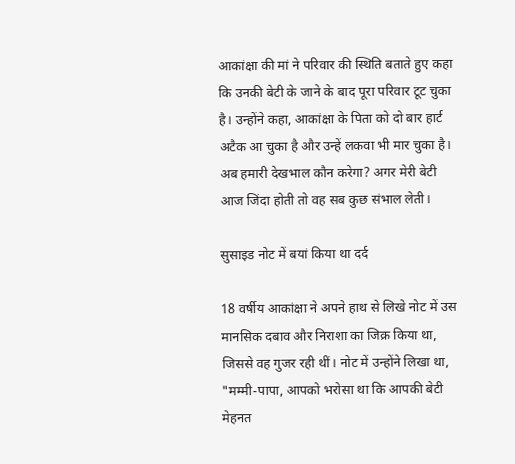आकांक्षा की मां ने परिवार की स्थिति बताते हुए कहा कि उनकी बेटी के जाने के बाद पूरा परिवार टूट चुका है। उन्होंने कहा, आकांक्षा के पिता को दो बार हार्ट अटैक आ चुका है और उन्हें लकवा भी मार चुका है। अब हमारी देखभाल कौन करेगा? अगर मेरी बेटी आज जिंदा होती तो वह सब कुछ संभाल लेती।

सुसाइड नोट में बयां किया था दर्द

18 वर्षीय आकांक्षा ने अपने हाथ से लिखे नोट में उस मानसिक दबाव और निराशा का जिक्र किया था, जिससे वह गुजर रही थीं। नोट में उन्होंने लिखा था, "मम्मी-पापा, आपको भरोसा था कि आपकी बेटी मेहनत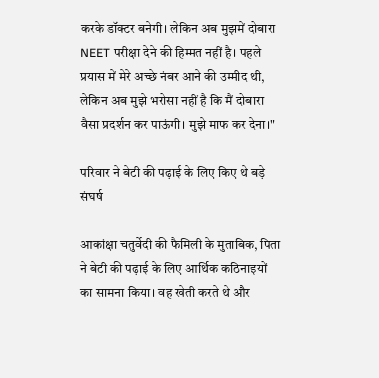करके डॉक्टर बनेगी। लेकिन अब मुझमें दोबारा NEET परीक्षा देने की हिम्मत नहीं है। पहले प्रयास में मेरे अच्छे नंबर आने की उम्मीद थी, लेकिन अब मुझे भरोसा नहीं है कि मैं दोबारा वैसा प्रदर्शन कर पाऊंगी। मुझे माफ कर देना।"

परिवार ने बेटी की पढ़ाई के लिए किए थे बड़े संघर्ष

आकांक्षा चतुर्वेदी की फैमिली के मुताबिक, पिता ने बेटी की पढ़ाई के लिए आर्थिक कठिनाइयों का सामना किया। वह खेती करते थे और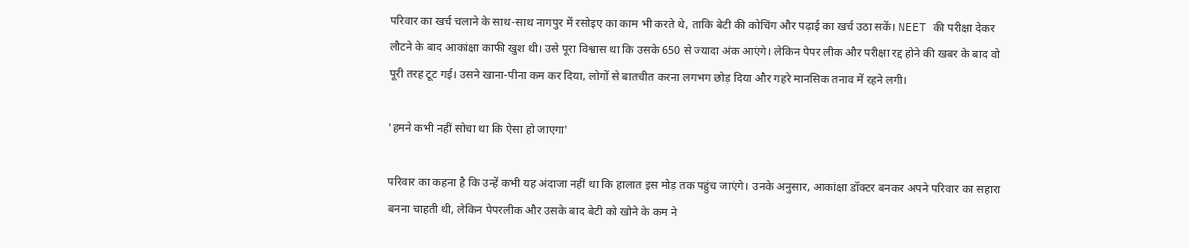परिवार का खर्च चलाने के साथ-साथ नागपुर में रसोइए का काम भी करते थे, ताकि बेटी की कोचिंग और पढ़ाई का खर्च उठा सकें। NEET की परीक्षा देकर लौटने के बाद आकांक्षा काफी खुश थी। उसे पूरा विश्वास था कि उसके 650 से ज्यादा अंक आएंगे। लेकिन पेपर लीक और परीक्षा रद्द होने की खबर के बाद वो पूरी तरह टूट गई। उसने खाना-पीना कम कर दिया, लोगों से बातचीत करना लगभग छोड़ दिया और गहरे मानसिक तनाव में रहने लगी।

'हमने कभी नहीं सोचा था कि ऐसा हो जाएगा'

परिवार का कहना है कि उन्हें कभी यह अंदाजा नहीं था कि हालात इस मोड़ तक पहुंच जाएंगे। उनके अनुसार, आकांक्षा डॉक्टर बनकर अपने परिवार का सहारा बनना चाहती थी, लेकिन पेपरलीक और उसके बाद बेटी को खोने के कम ने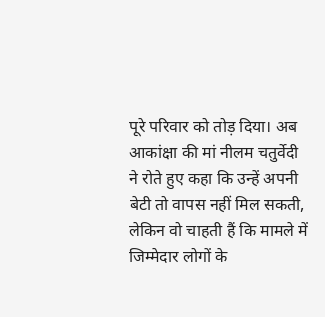पूरे परिवार को तोड़ दिया। अब आकांक्षा की मां नीलम चतुर्वेदी ने रोते हुए कहा कि उन्हें अपनी बेटी तो वापस नहीं मिल सकती, लेकिन वो चाहती हैं कि मामले में जिम्मेदार लोगों के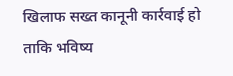खिलाफ सख्त कानूनी कार्रवाई हो ताकि भविष्य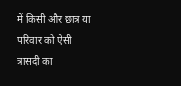में किसी और छात्र या परिवार को ऐसी त्रासदी का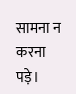सामना न करना पड़े।